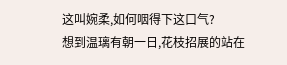这叫婉柔,如何咽得下这口气?
想到温璃有朝一日,花枝招展的站在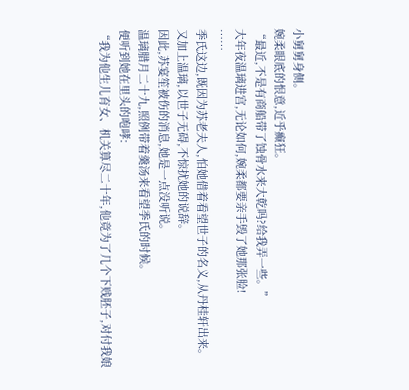小舅舅身侧。
婉柔眼底的恨意,近乎癫狂。
“最近,不是有商船带了蚀骨水来大乾吗?给我弄一些。”
大年夜温璃进宫,无论如何,婉柔都要亲手毁了她那张脸!
……
季氏这边,既因为苏老夫人,怕她借着看望世子的名义,从丹桂轩出来。
又加上温璃,以世子无碍,不惊扰她的说辞。
因此,苏宴笙被伤的消息,她是一点没听说。
温璃腊月二十九,照例带着羹汤来看望季氏的时候。
便听到她在里头的咆哮:
“我为他生儿育女、机关算尽二十年,他竟为了几个下贱胚子,对付我娘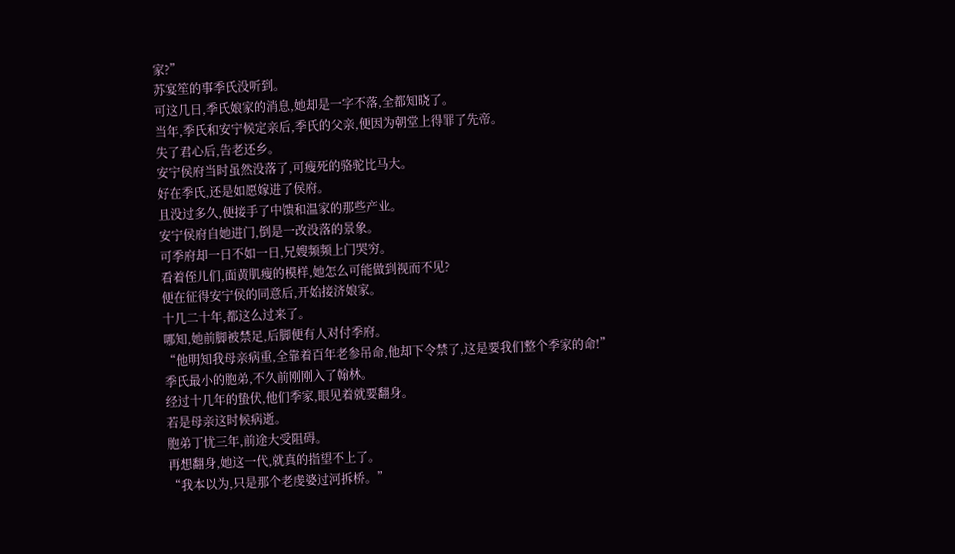家?”
苏宴笙的事季氏没听到。
可这几日,季氏娘家的消息,她却是一字不落,全都知晓了。
当年,季氏和安宁候定亲后,季氏的父亲,便因为朝堂上得罪了先帝。
失了君心后,告老还乡。
安宁侯府当时虽然没落了,可瘦死的骆驼比马大。
好在季氏,还是如愿嫁进了侯府。
且没过多久,便接手了中馈和温家的那些产业。
安宁侯府自她进门,倒是一改没落的景象。
可季府却一日不如一日,兄嫂频频上门哭穷。
看着侄儿们,面黄肌瘦的模样,她怎么可能做到视而不见?
便在征得安宁侯的同意后,开始接济娘家。
十几二十年,都这么过来了。
哪知,她前脚被禁足,后脚便有人对付季府。
“他明知我母亲病重,全靠着百年老参吊命,他却下令禁了,这是要我们整个季家的命!”
季氏最小的胞弟,不久前刚刚入了翰林。
经过十几年的蛰伏,他们季家,眼见着就要翻身。
若是母亲这时候病逝。
胞弟丁忧三年,前途大受阻碍。
再想翻身,她这一代,就真的指望不上了。
“我本以为,只是那个老虔婆过河拆桥。”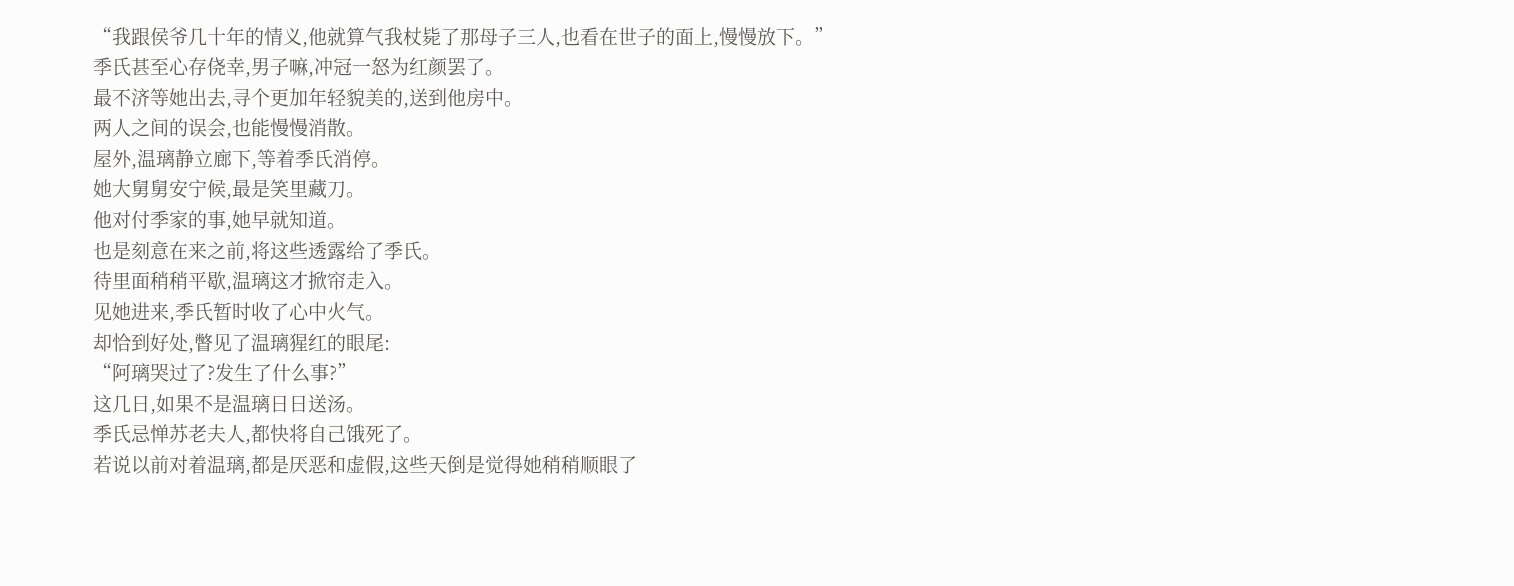“我跟侯爷几十年的情义,他就算气我杖毙了那母子三人,也看在世子的面上,慢慢放下。”
季氏甚至心存侥幸,男子嘛,冲冠一怒为红颜罢了。
最不济等她出去,寻个更加年轻貌美的,送到他房中。
两人之间的误会,也能慢慢消散。
屋外,温璃静立廊下,等着季氏消停。
她大舅舅安宁候,最是笑里藏刀。
他对付季家的事,她早就知道。
也是刻意在来之前,将这些透露给了季氏。
待里面稍稍平歇,温璃这才掀帘走入。
见她进来,季氏暂时收了心中火气。
却恰到好处,瞥见了温璃猩红的眼尾:
“阿璃哭过了?发生了什么事?”
这几日,如果不是温璃日日送汤。
季氏忌惮苏老夫人,都快将自己饿死了。
若说以前对着温璃,都是厌恶和虚假,这些天倒是觉得她稍稍顺眼了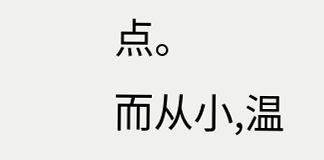点。
而从小,温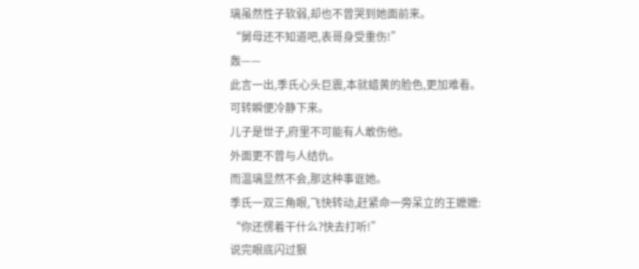璃虽然性子软弱,却也不曾哭到她面前来。
“舅母还不知道吧,表哥身受重伤!”
轰——
此言一出,季氏心头巨震,本就蜡黄的脸色,更加难看。
可转瞬便冷静下来。
儿子是世子,府里不可能有人敢伤他。
外面更不曾与人结仇。
而温璃显然不会,那这种事诓她。
季氏一双三角眼,飞快转动,赶紧命一旁呆立的王嬷嬷:
“你还愣着干什么?快去打听!”
说完眼底闪过狠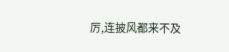厉,连披风都来不及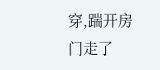穿,踹开房门走了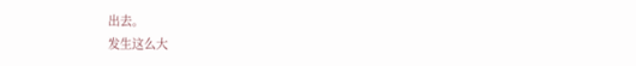出去。
发生这么大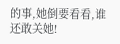的事,她倒要看看,谁还敢关她!